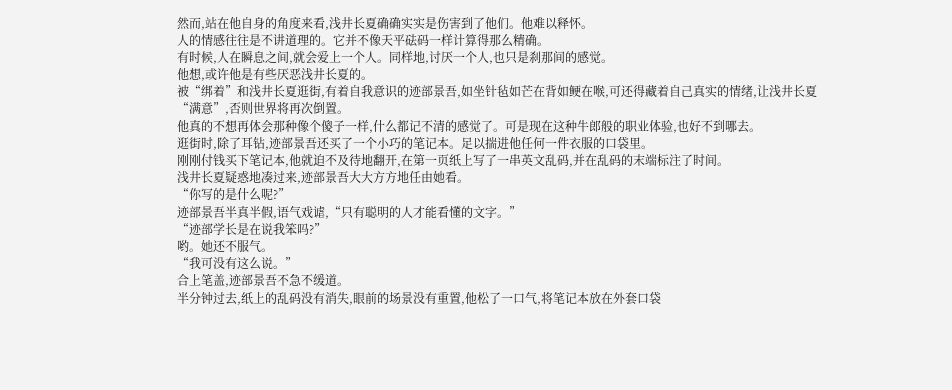然而,站在他自身的角度来看,浅井长夏确确实实是伤害到了他们。他难以释怀。
人的情感往往是不讲道理的。它并不像天平砝码一样计算得那么精确。
有时候,人在瞬息之间,就会爱上一个人。同样地,讨厌一个人,也只是刹那间的感觉。
他想,或许他是有些厌恶浅井长夏的。
被“绑着”和浅井长夏逛街,有着自我意识的迹部景吾,如坐针毡如芒在背如鲠在喉,可还得藏着自己真实的情绪,让浅井长夏“满意”,否则世界将再次倒置。
他真的不想再体会那种像个傻子一样,什么都记不清的感觉了。可是现在这种牛郎般的职业体验,也好不到哪去。
逛街时,除了耳钻,迹部景吾还买了一个小巧的笔记本。足以揣进他任何一件衣服的口袋里。
刚刚付钱买下笔记本,他就迫不及待地翻开,在第一页纸上写了一串英文乱码,并在乱码的末端标注了时间。
浅井长夏疑惑地凑过来,迹部景吾大大方方地任由她看。
“你写的是什么呢?”
迹部景吾半真半假,语气戏谑,“只有聪明的人才能看懂的文字。”
“迹部学长是在说我笨吗?”
哟。她还不服气。
“我可没有这么说。”
合上笔盖,迹部景吾不急不缓道。
半分钟过去,纸上的乱码没有消失,眼前的场景没有重置,他松了一口气,将笔记本放在外套口袋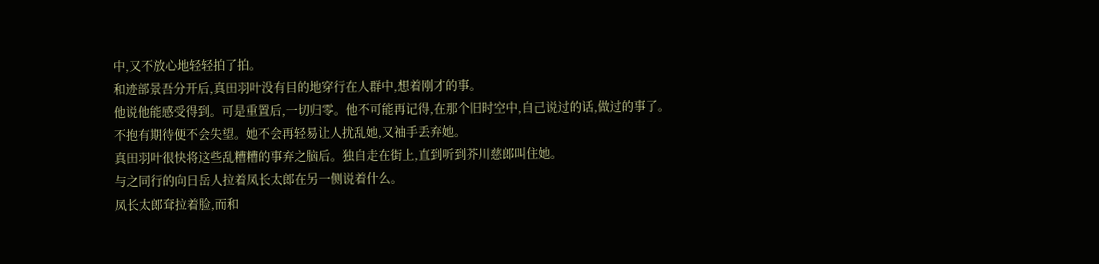中,又不放心地轻轻拍了拍。
和迹部景吾分开后,真田羽叶没有目的地穿行在人群中,想着刚才的事。
他说他能感受得到。可是重置后,一切归零。他不可能再记得,在那个旧时空中,自己说过的话,做过的事了。
不抱有期待便不会失望。她不会再轻易让人扰乱她,又袖手丢弃她。
真田羽叶很快将这些乱糟糟的事弃之脑后。独自走在街上,直到听到芥川慈郎叫住她。
与之同行的向日岳人拉着凤长太郎在另一侧说着什么。
凤长太郎耷拉着脸,而和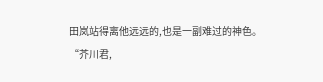田岚站得离他远远的,也是一副难过的神色。
“芥川君,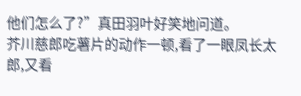他们怎么了?”真田羽叶好笑地问道。
芥川慈郎吃薯片的动作一顿,看了一眼凤长太郎,又看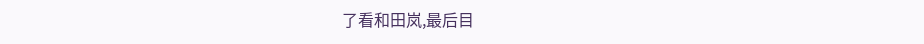了看和田岚,最后目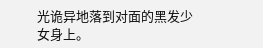光诡异地落到对面的黑发少女身上。